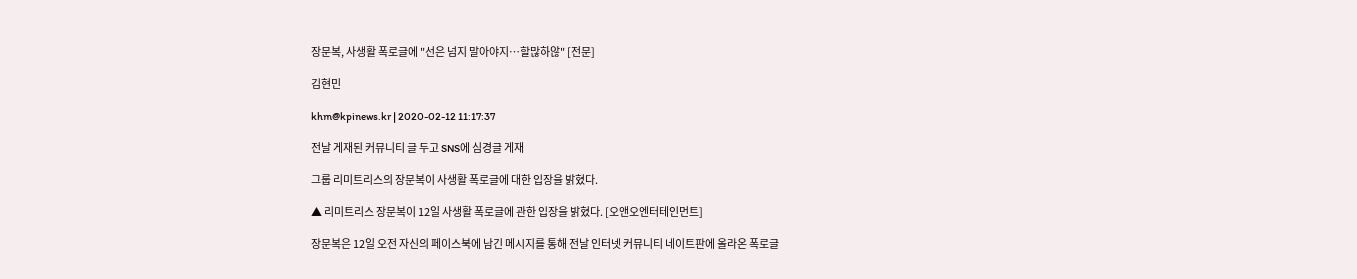장문복, 사생활 폭로글에 "선은 넘지 말아야지…할많하않" [전문]

김현민

khm@kpinews.kr | 2020-02-12 11:17:37

전날 게재된 커뮤니티 글 두고 SNS에 심경글 게재

그룹 리미트리스의 장문복이 사생활 폭로글에 대한 입장을 밝혔다.

▲ 리미트리스 장문복이 12일 사생활 폭로글에 관한 입장을 밝혔다. [오앤오엔터테인먼트]

장문복은 12일 오전 자신의 페이스북에 남긴 메시지를 통해 전날 인터넷 커뮤니티 네이트판에 올라온 폭로글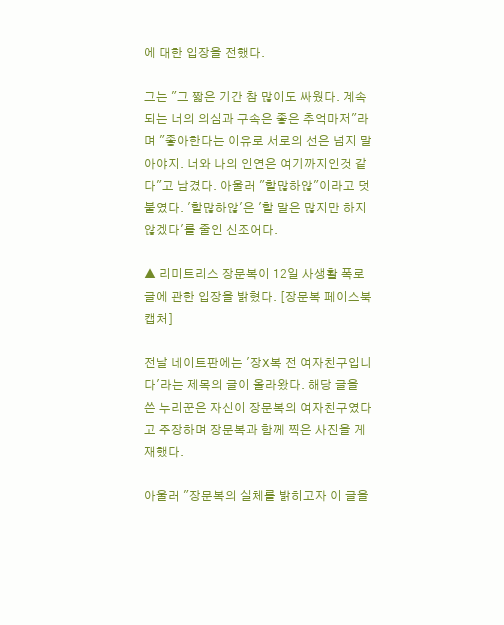에 대한 입장을 전했다.

그는 "그 짧은 기간 참 많이도 싸웠다. 계속되는 너의 의심과 구속은 좋은 추억마저"라며 "좋아한다는 이유로 서로의 선은 넘지 말아야지. 너와 나의 인연은 여기까지인것 같다"고 남겼다. 아울러 "할많하않"이라고 덧붙였다. '할많하않'은 '할 말은 많지만 하지 않겠다'를 줄인 신조어다.

▲ 리미트리스 장문복이 12일 사생활 폭로글에 관한 입장을 밝혔다. [장문복 페이스북 캡처]

전날 네이트판에는 '장X복 전 여자친구입니다'라는 제목의 글이 올라왔다. 해당 글을 쓴 누리꾼은 자신이 장문복의 여자친구였다고 주장하며 장문복과 함께 찍은 사진을 게재했다.

아울러 "장문복의 실체를 밝히고자 이 글을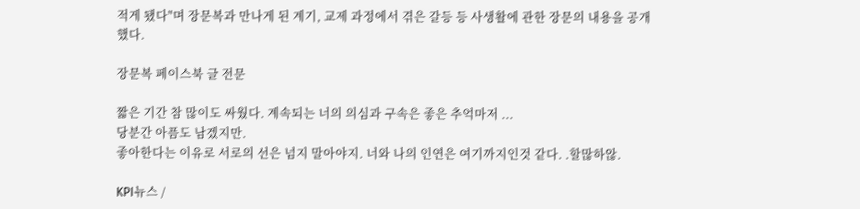적게 됐다"며 장문복과 만나게 된 계기, 교제 과정에서 겪은 갈등 등 사생활에 관한 장문의 내용을 공개했다.

장문복 페이스북 글 전문

짧은 기간 참 많이도 싸웠다. 계속되는 너의 의심과 구속은 좋은 추억마저 ...
당분간 아픔도 남겠지만.
좋아한다는 이유로 서로의 선은 넘지 말아야지. 너와 나의 인연은 여기까지인것 같다. .할많하않.

KPI뉴스 /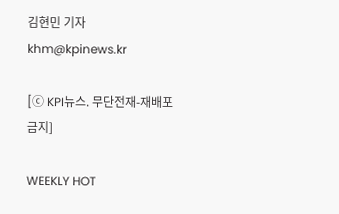김현민 기자 khm@kpinews.kr

[ⓒ KPI뉴스. 무단전재-재배포 금지]

WEEKLY HOT